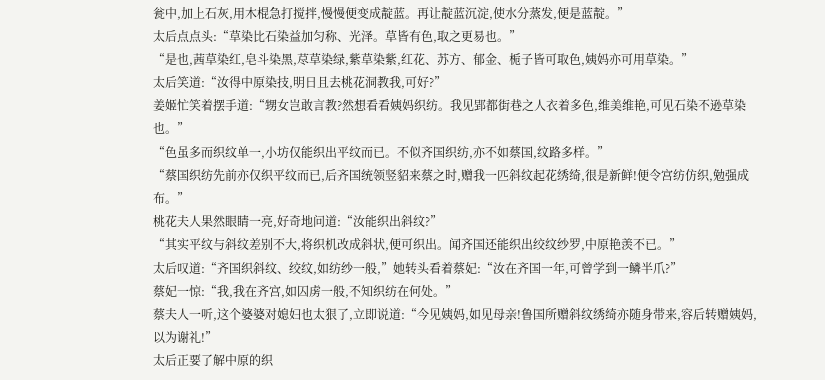瓮中,加上石灰,用木棍急打搅拌,慢慢便变成靛蓝。再让靛蓝沉淀,使水分蒸发,便是蓝靛。”
太后点点头:“草染比石染益加匀称、光泽。草皆有色,取之更易也。”
“是也,茜草染红,皂斗染黑,荩草染绿,紫草染紫,红花、苏方、郁金、栀子皆可取色,姨妈亦可用草染。”
太后笑道:“汝得中原染技,明日且去桃花洞教我,可好?”
姜姬忙笑着摆手道:“甥女岂敢言教?然想看看姨妈织纺。我见郢都街巷之人衣着多色,维美维艳,可见石染不逊草染也。”
“色虽多而织纹单一,小坊仅能织出平纹而已。不似齐国织纺,亦不如蔡国,纹路多样。”
“蔡国织纺先前亦仅织平纹而已,后齐国统领竖貂来蔡之时,赠我一匹斜纹起花绣绮,很是新鲜!便令宫纺仿织,勉强成布。”
桃花夫人果然眼睛一亮,好奇地问道:“汝能织出斜纹?”
“其实平纹与斜纹差别不大,将织机改成斜状,便可织出。闻齐国还能织出绞纹纱罗,中原艳羡不已。”
太后叹道:“齐国织斜纹、绞纹,如纺纱一般,”她转头看着蔡妃:“汝在齐国一年,可曾学到一鳞半爪?”
蔡妃一惊:“我,我在齐宫,如囚虏一般,不知织纺在何处。”
蔡夫人一听,这个婆婆对媳妇也太狠了,立即说道:“今见姨妈,如见母亲!鲁国所赠斜纹绣绮亦随身带来,容后转赠姨妈,以为谢礼!”
太后正要了解中原的织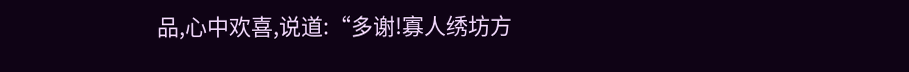品,心中欢喜,说道:“多谢!寡人绣坊方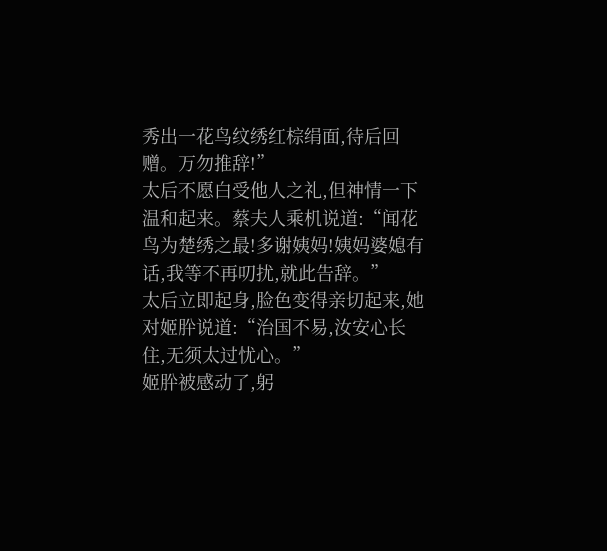秀出一花鸟纹绣红棕绢面,待后回赠。万勿推辞!”
太后不愿白受他人之礼,但神情一下温和起来。蔡夫人乘机说道:“闻花鸟为楚绣之最!多谢姨妈!姨妈婆媳有话,我等不再叨扰,就此告辞。”
太后立即起身,脸色变得亲切起来,她对姬肸说道:“治国不易,汝安心长住,无须太过忧心。”
姬肸被感动了,躬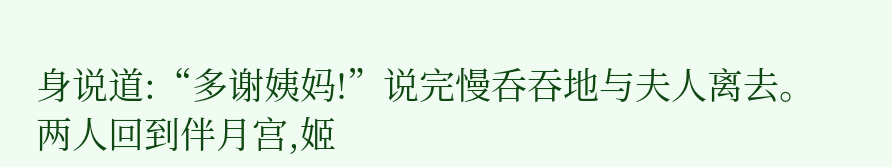身说道:“多谢姨妈!”说完慢呑吞地与夫人离去。
两人回到伴月宫,姬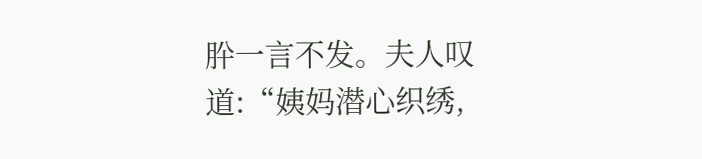肸一言不发。夫人叹道:“姨妈潜心织绣,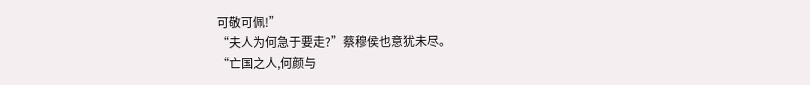可敬可佩!”
“夫人为何急于要走?”蔡穆侯也意犹未尽。
“亡国之人,何颜与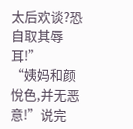太后欢谈?恐自取其辱耳!”
“姨妈和颜悅色,并无恶意!”说完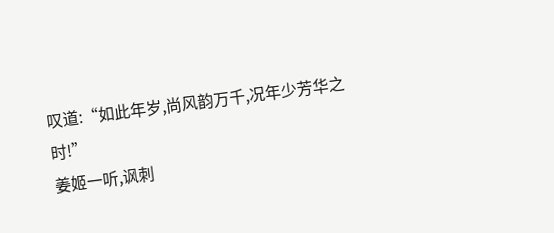叹道:“如此年岁,尚风韵万千,况年少芳华之时!”
姜姬一听,讽刺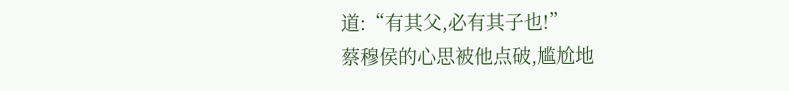道:“有其父,必有其子也!”
蔡穆侯的心思被他点破,尴尬地